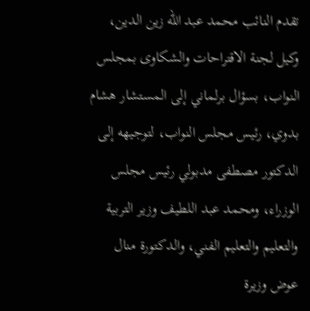تقدم النائب محمد عبد الله زين الدين، وكيل لجنة الاقتراحات والشكاوى بمجلس النواب، بسؤال برلماني إلى المستشار هشام بدوي، رئيس مجلس النواب، لتوجيهه إلى الدكتور مصطفى مدبولي رئيس مجلس الوزراء، ومحمد عبد اللطيف وزير التربية والتعليم والتعليم الفني، والدكتورة منال عوض وزيرة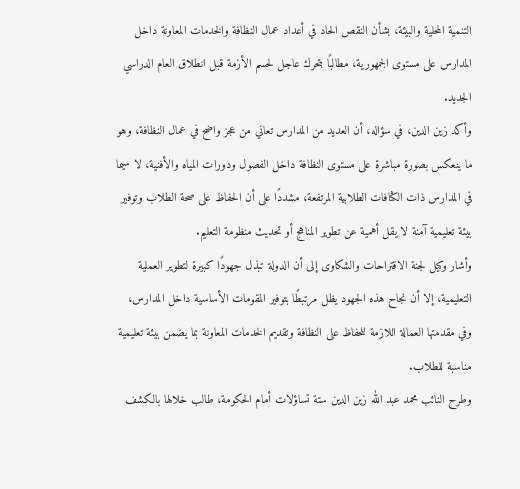التنمية المحلية والبيئة، بشأن النقص الحاد في أعداد عمال النظافة والخدمات المعاونة داخل المدارس على مستوى الجمهورية، مطالبًا بتحرك عاجل لحسم الأزمة قبل انطلاق العام الدراسي الجديد.
وأكد زين الدين، في سؤاله، أن العديد من المدارس تعاني من عجز واضح في عمال النظافة، وهو ما ينعكس بصورة مباشرة على مستوى النظافة داخل الفصول ودورات المياه والأفنية، لا سيما في المدارس ذات الكثافات الطلابية المرتفعة، مشددًا على أن الحفاظ على صحة الطلاب وتوفير بيئة تعليمية آمنة لا يقل أهمية عن تطوير المناهج أو تحديث منظومة التعليم.
وأشار وكيل لجنة الاقتراحات والشكاوى إلى أن الدولة تبذل جهودًا كبيرة لتطوير العملية التعليمية، إلا أن نجاح هذه الجهود يظل مرتبطًا بتوفير المقومات الأساسية داخل المدارس، وفي مقدمتها العمالة اللازمة للحفاظ على النظافة وتقديم الخدمات المعاونة بما يضمن بيئة تعليمية مناسبة للطلاب.
وطرح النائب محمد عبد الله زين الدين ستة تساؤلات أمام الحكومة، طالب خلالها بالكشف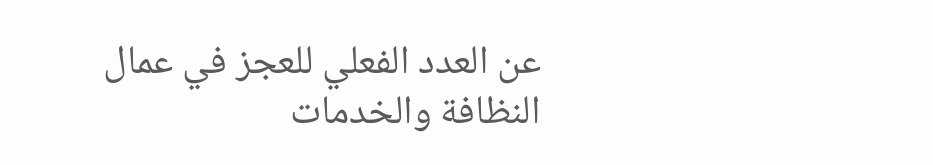عن العدد الفعلي للعجز في عمال النظافة والخدمات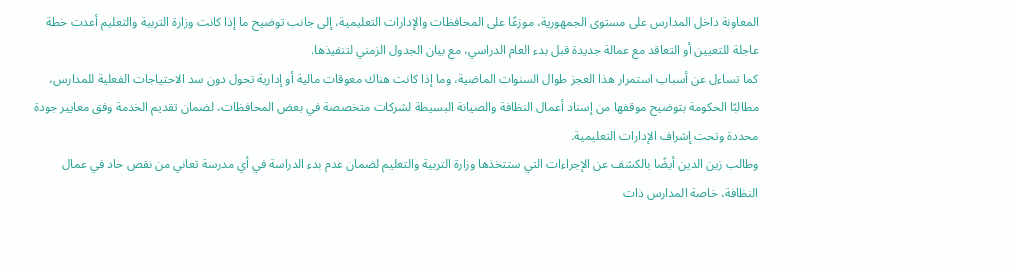المعاونة داخل المدارس على مستوى الجمهورية، موزعًا على المحافظات والإدارات التعليمية، إلى جانب توضيح ما إذا كانت وزارة التربية والتعليم أعدت خطة عاجلة للتعيين أو التعاقد مع عمالة جديدة قبل بدء العام الدراسي، مع بيان الجدول الزمني لتنفيذها.
كما تساءل عن أسباب استمرار هذا العجز طوال السنوات الماضية، وما إذا كانت هناك معوقات مالية أو إدارية تحول دون سد الاحتياجات الفعلية للمدارس، مطالبًا الحكومة بتوضيح موقفها من إسناد أعمال النظافة والصيانة البسيطة لشركات متخصصة في بعض المحافظات، لضمان تقديم الخدمة وفق معايير جودة محددة وتحت إشراف الإدارات التعليمية.
وطالب زين الدين أيضًا بالكشف عن الإجراءات التي ستتخذها وزارة التربية والتعليم لضمان عدم بدء الدراسة في أي مدرسة تعاني من نقص حاد في عمال النظافة، خاصة المدارس ذات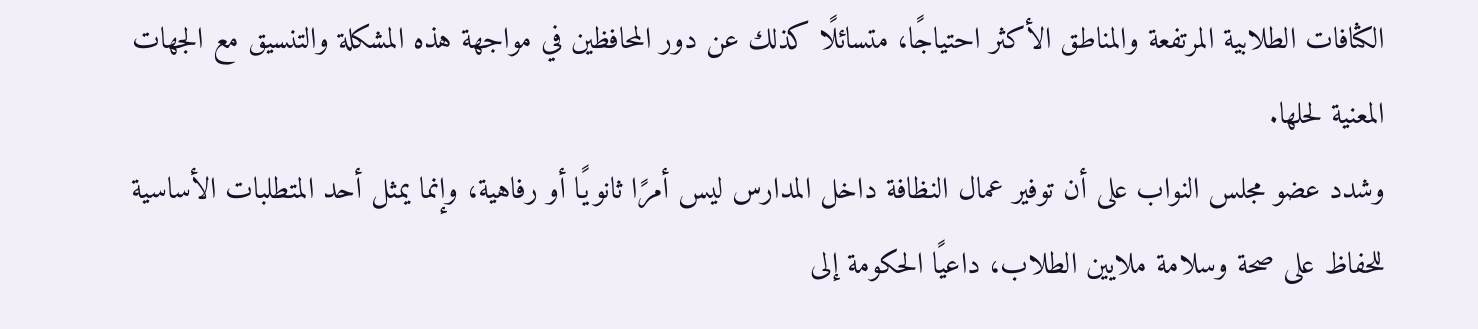الكثافات الطلابية المرتفعة والمناطق الأكثر احتياجًا، متسائلًا كذلك عن دور المحافظين في مواجهة هذه المشكلة والتنسيق مع الجهات المعنية لحلها.
وشدد عضو مجلس النواب على أن توفير عمال النظافة داخل المدارس ليس أمرًا ثانويًا أو رفاهية، وإنما يمثل أحد المتطلبات الأساسية للحفاظ على صحة وسلامة ملايين الطلاب، داعيًا الحكومة إلى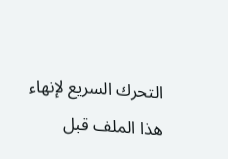التحرك السريع لإنهاء هذا الملف قبل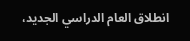انطلاق العام الدراسي الجديد،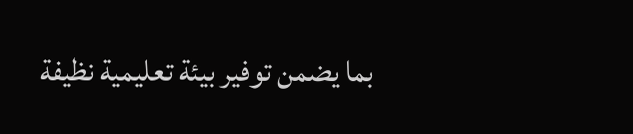بما يضمن توفير بيئة تعليمية نظيفة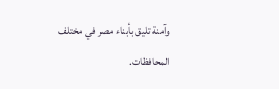وآمنة تليق بأبناء مصر في مختلف المحافظات.